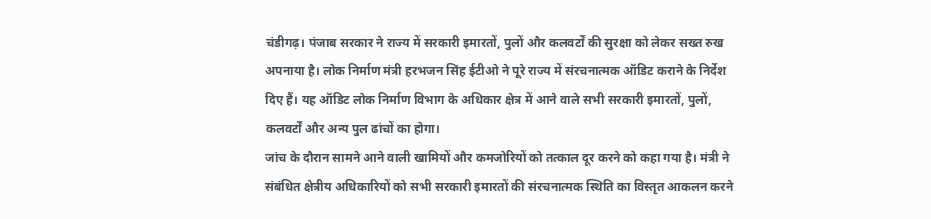चंडीगढ़। पंजाब सरकार ने राज्य में सरकारी इमारतों, पुलों और कलवर्टों की सुरक्षा को लेकर सख्त रुख अपनाया है। लोक निर्माण मंत्री हरभजन सिंह ईटीओ ने पूरे राज्य में संरचनात्मक ऑडिट कराने के निर्देश दिए हैं। यह ऑडिट लोक निर्माण विभाग के अधिकार क्षेत्र में आने वाले सभी सरकारी इमारतों, पुलों, कलवर्टों और अन्य पुल ढांचों का होगा।
जांच के दौरान सामने आने वाली खामियों और कमजोरियों को तत्काल दूर करने को कहा गया है। मंत्री ने संबंधित क्षेत्रीय अधिकारियों को सभी सरकारी इमारतों की संरचनात्मक स्थिति का विस्तृत आकलन करने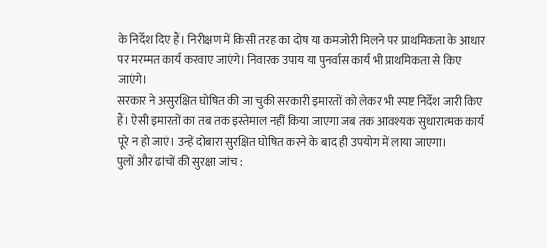के निर्देश दिए हैं। निरीक्षण में किसी तरह का दोष या कमजोरी मिलने पर प्राथमिकता के आधार पर मरम्मत कार्य करवाए जाएंगे। निवारक उपाय या पुनर्वास कार्य भी प्राथमिकता से किए जाएंगे।
सरकार ने असुरक्षित घोषित की जा चुकी सरकारी इमारतों को लेकर भी स्पष्ट निर्देश जारी किए हैं। ऐसी इमारतों का तब तक इस्तेमाल नहीं किया जाएगा जब तक आवश्यक सुधारात्मक कार्य पूरे न हो जाएं। उन्हें दोबारा सुरक्षित घोषित करने के बाद ही उपयोग में लाया जाएगा।
पुलों और ढांचों की सुरक्षा जांच :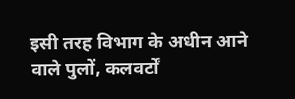इसी तरह विभाग के अधीन आने वाले पुलों, कलवर्टों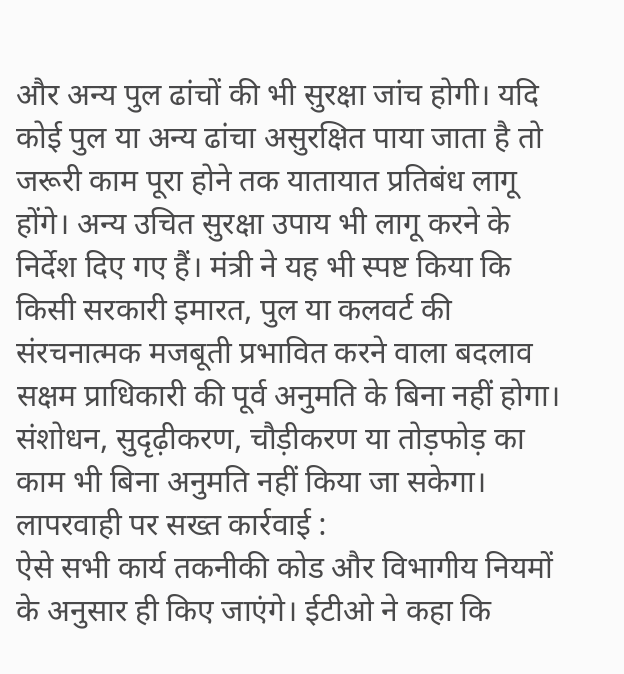और अन्य पुल ढांचों की भी सुरक्षा जांच होगी। यदि कोई पुल या अन्य ढांचा असुरक्षित पाया जाता है तो जरूरी काम पूरा होने तक यातायात प्रतिबंध लागू होंगे। अन्य उचित सुरक्षा उपाय भी लागू करने के निर्देश दिए गए हैं। मंत्री ने यह भी स्पष्ट किया कि किसी सरकारी इमारत, पुल या कलवर्ट की संरचनात्मक मजबूती प्रभावित करने वाला बदलाव सक्षम प्राधिकारी की पूर्व अनुमति के बिना नहीं होगा। संशोधन, सुदृढ़ीकरण, चौड़ीकरण या तोड़फोड़ का काम भी बिना अनुमति नहीं किया जा सकेगा।
लापरवाही पर सख्त कार्रवाई :
ऐसे सभी कार्य तकनीकी कोड और विभागीय नियमों के अनुसार ही किए जाएंगे। ईटीओ ने कहा कि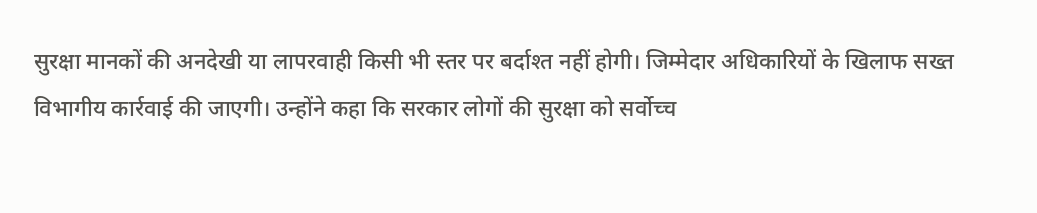सुरक्षा मानकों की अनदेखी या लापरवाही किसी भी स्तर पर बर्दाश्त नहीं होगी। जिम्मेदार अधिकारियों के खिलाफ सख्त विभागीय कार्रवाई की जाएगी। उन्होंने कहा कि सरकार लोगों की सुरक्षा को सर्वोच्च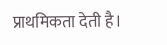प्राथमिकता देती है।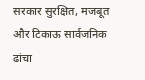सरकार सुरक्षित, मजबूत और टिकाऊ सार्वजनिक ढांचा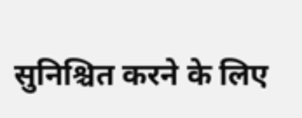सुनिश्चित करने के लिए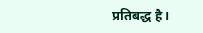प्रतिबद्ध है।